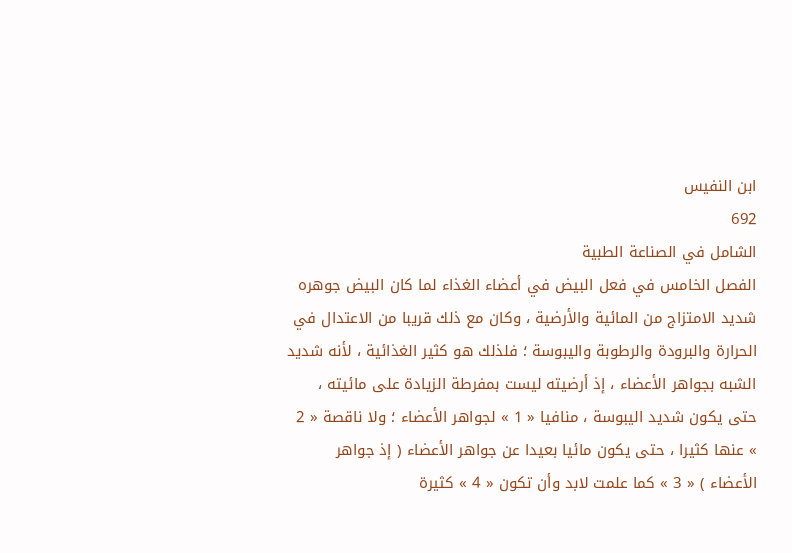ابن النفيس
692
الشامل في الصناعة الطبية
الفصل الخامس في فعل البيض في أعضاء الغذاء لما كان البيض جوهره شديد الامتزاج من المائية والأرضية ، وكان مع ذلك قريبا من الاعتدال في الحرارة والبرودة والرطوبة واليبوسة ؛ فلذلك هو كثير الغذائية ، لأنه شديد الشبه بجواهر الأعضاء ، إذ أرضيته ليست بمفرطة الزيادة على مائيته ، حتى يكون شديد اليبوسة ، منافيا « 1 » لجواهر الأعضاء ؛ ولا ناقصة « 2 » عنها كثيرا ، حتى يكون مائيا بعيدا عن جواهر الأعضاء ( إذ جواهر الأعضاء ) « 3 » كما علمت لابد وأن تكون « 4 » كثيرة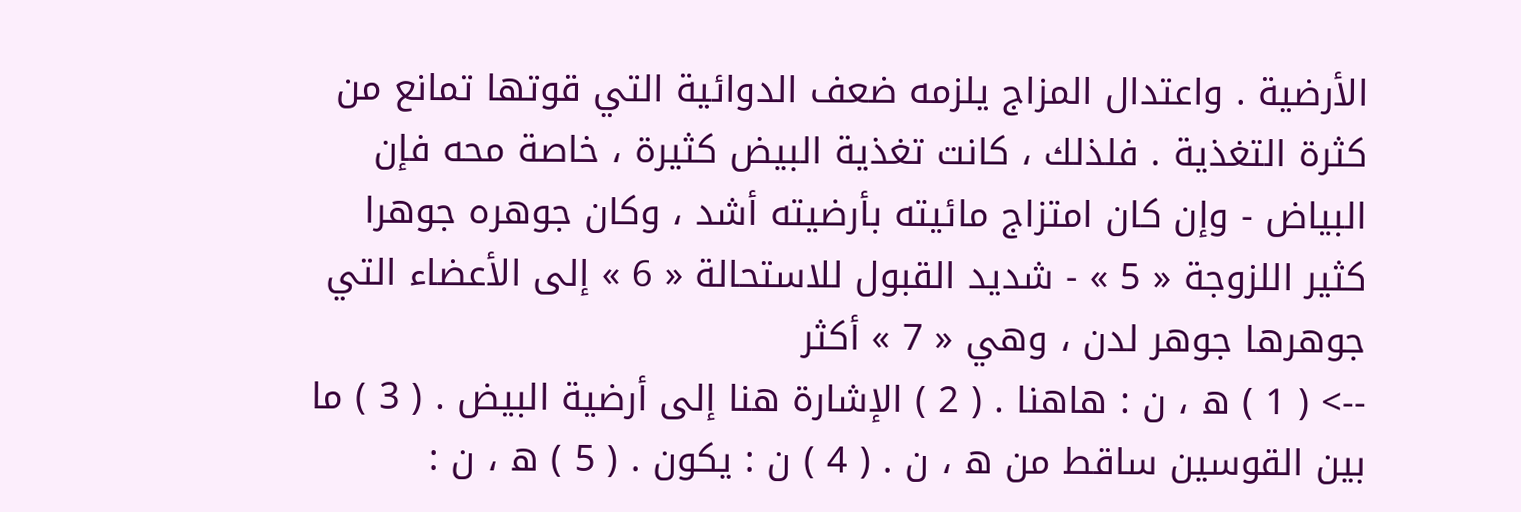الأرضية . واعتدال المزاج يلزمه ضعف الدوائية التي قوتها تمانع من كثرة التغذية . فلذلك ، كانت تغذية البيض كثيرة ، خاصة محه فإن البياض - وإن كان امتزاج مائيته بأرضيته أشد ، وكان جوهره جوهرا كثير اللزوجة « 5 » - شديد القبول للاستحالة « 6 » إلى الأعضاء التي جوهرها جوهر لدن ، وهي « 7 » أكثر
--> ( 1 ) ه ، ن : هاهنا . ( 2 ) الإشارة هنا إلى أرضية البيض . ( 3 ) ما بين القوسين ساقط من ه ، ن . ( 4 ) ن : يكون . ( 5 ) ه ، ن :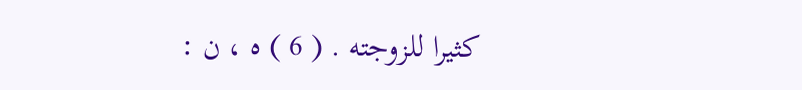كثيرا للزوجته . ( 6 ) ه ، ن :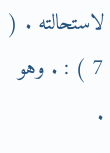لاستحالته . ( 7 ) : . وهو .